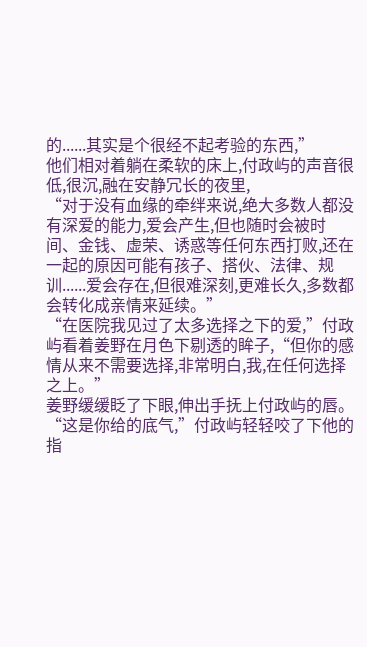的......其实是个很经不起考验的东西,”
他们相对着躺在柔软的床上,付政屿的声音很低,很沉,融在安静冗长的夜里,
“对于没有血缘的牵绊来说,绝大多数人都没有深爱的能力,爱会产生,但也随时会被时间、金钱、虚荣、诱惑等任何东西打败,还在一起的原因可能有孩子、搭伙、法律、规训......爱会存在,但很难深刻,更难长久,多数都会转化成亲情来延续。”
“在医院我见过了太多选择之下的爱,”付政屿看着姜野在月色下剔透的眸子,“但你的感情从来不需要选择,非常明白,我,在任何选择之上。”
姜野缓缓眨了下眼,伸出手抚上付政屿的唇。
“这是你给的底气,”付政屿轻轻咬了下他的指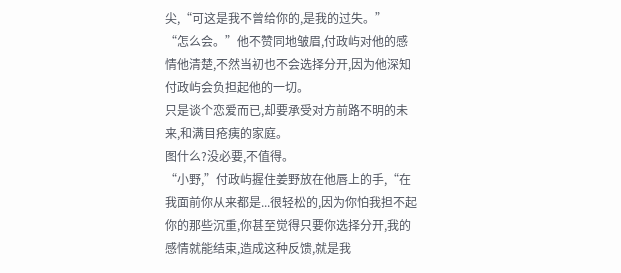尖,“可这是我不曾给你的,是我的过失。”
“怎么会。”他不赞同地皱眉,付政屿对他的感情他清楚,不然当初也不会选择分开,因为他深知付政屿会负担起他的一切。
只是谈个恋爱而已,却要承受对方前路不明的未来,和满目疮痍的家庭。
图什么?没必要,不值得。
“小野,”付政屿握住姜野放在他唇上的手,“在我面前你从来都是...很轻松的,因为你怕我担不起你的那些沉重,你甚至觉得只要你选择分开,我的感情就能结束,造成这种反馈,就是我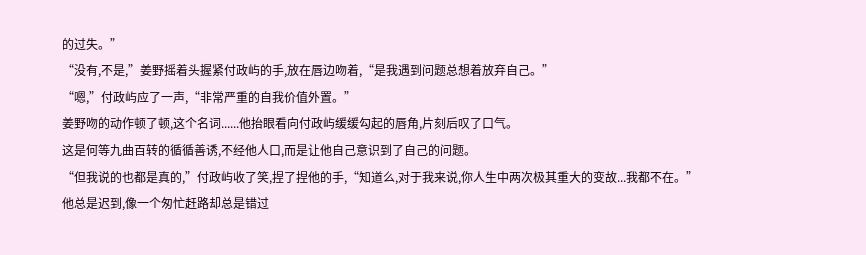的过失。”
“没有,不是,”姜野摇着头握紧付政屿的手,放在唇边吻着,“是我遇到问题总想着放弃自己。”
“嗯,”付政屿应了一声,“非常严重的自我价值外置。”
姜野吻的动作顿了顿,这个名词......他抬眼看向付政屿缓缓勾起的唇角,片刻后叹了口气。
这是何等九曲百转的循循善诱,不经他人口,而是让他自己意识到了自己的问题。
“但我说的也都是真的,”付政屿收了笑,捏了捏他的手,“知道么,对于我来说,你人生中两次极其重大的变故...我都不在。”
他总是迟到,像一个匆忙赶路却总是错过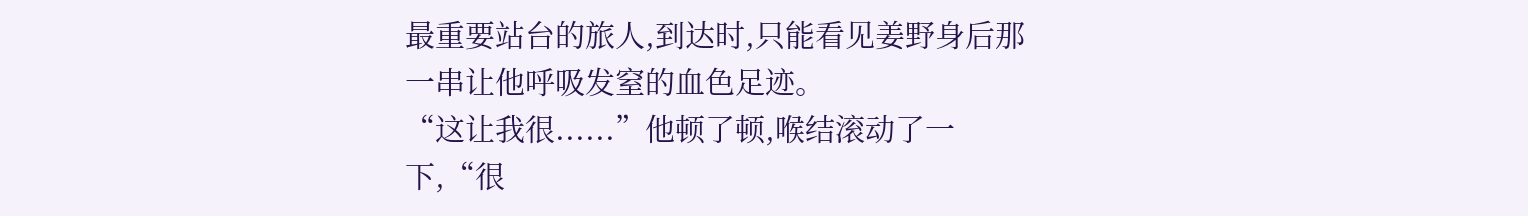最重要站台的旅人,到达时,只能看见姜野身后那一串让他呼吸发窒的血色足迹。
“这让我很......”他顿了顿,喉结滚动了一下,“很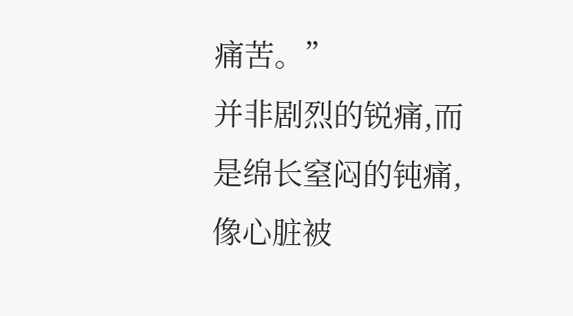痛苦。”
并非剧烈的锐痛,而是绵长窒闷的钝痛,像心脏被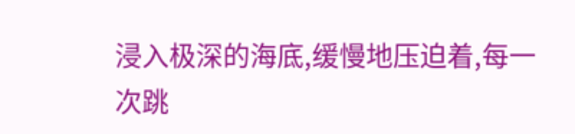浸入极深的海底,缓慢地压迫着,每一次跳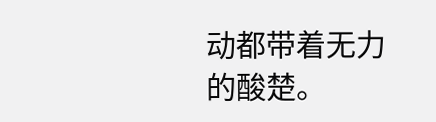动都带着无力的酸楚。